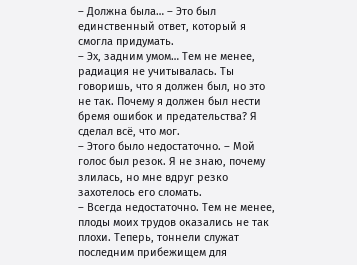– Должна была… – Это был единственный ответ, который я смогла придумать.
– Эх, задним умом… Тем не менее, радиация не учитывалась. Ты говоришь, что я должен был, но это не так. Почему я должен был нести бремя ошибок и предательства? Я сделал всё, что мог.
– Этого было недостаточно. – Мой голос был резок. Я не знаю, почему злилась, но мне вдруг резко захотелось его сломать.
– Всегда недостаточно. Тем не менее, плоды моих трудов оказались не так плохи. Теперь, тоннели служат последним прибежищем для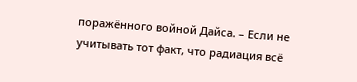поражённого войной Дайса. – Если не учитывать тот факт, что радиация всё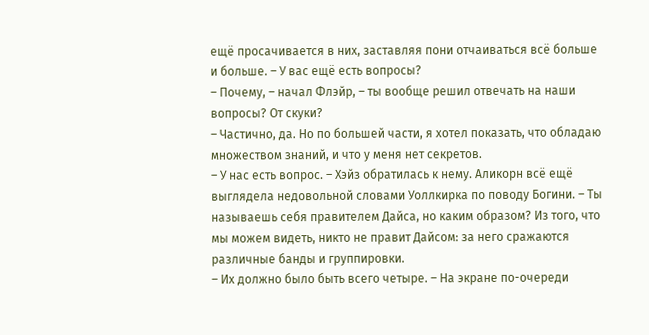ещё просачивается в них, заставляя пони отчаиваться всё больше и больше. – У вас ещё есть вопросы?
– Почему, – начал Флэйр, – ты вообще решил отвечать на наши вопросы? От скуки?
– Частично, да. Но по большей части, я хотел показать, что обладаю множеством знаний, и что у меня нет секретов.
– У нас есть вопрос. – Хэйз обратилась к нему. Аликорн всё ещё выглядела недовольной словами Уоллкирка по поводу Богини. – Ты называешь себя правителем Дайса, но каким образом? Из того, что мы можем видеть, никто не правит Дайсом: за него сражаются различные банды и группировки.
– Их должно было быть всего четыре. – На экране по-очереди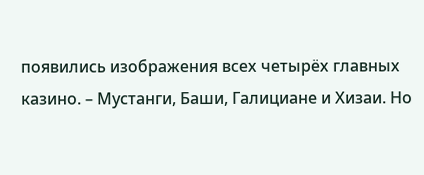появились изображения всех четырёх главных казино. – Мустанги, Баши, Галициане и Хизаи. Но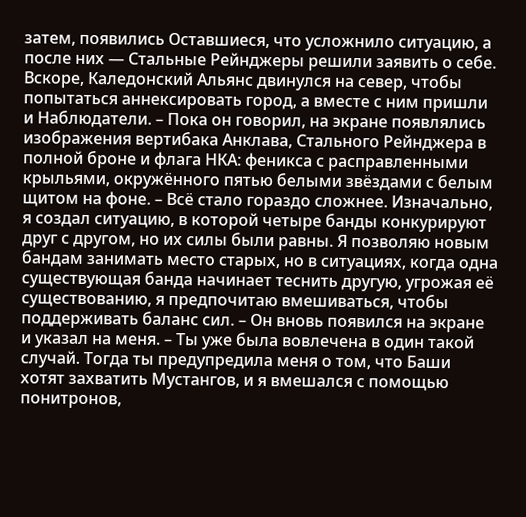затем, появились Оставшиеся, что усложнило ситуацию, а после них — Стальные Рейнджеры решили заявить о себе. Вскоре, Каледонский Альянс двинулся на север, чтобы попытаться аннексировать город, а вместе с ним пришли и Наблюдатели. – Пока он говорил, на экране появлялись изображения вертибака Анклава, Стального Рейнджера в полной броне и флага НКА: феникса с расправленными крыльями, окружённого пятью белыми звёздами с белым щитом на фоне. – Всё стало гораздо сложнее. Изначально, я создал ситуацию, в которой четыре банды конкурируют друг с другом, но их силы были равны. Я позволяю новым бандам занимать место старых, но в ситуациях, когда одна существующая банда начинает теснить другую, угрожая её существованию, я предпочитаю вмешиваться, чтобы поддерживать баланс сил. – Он вновь появился на экране и указал на меня. – Ты уже была вовлечена в один такой случай. Тогда ты предупредила меня о том, что Баши хотят захватить Мустангов, и я вмешался с помощью понитронов,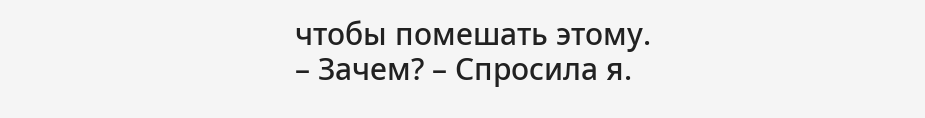чтобы помешать этому.
– Зачем? – Спросила я.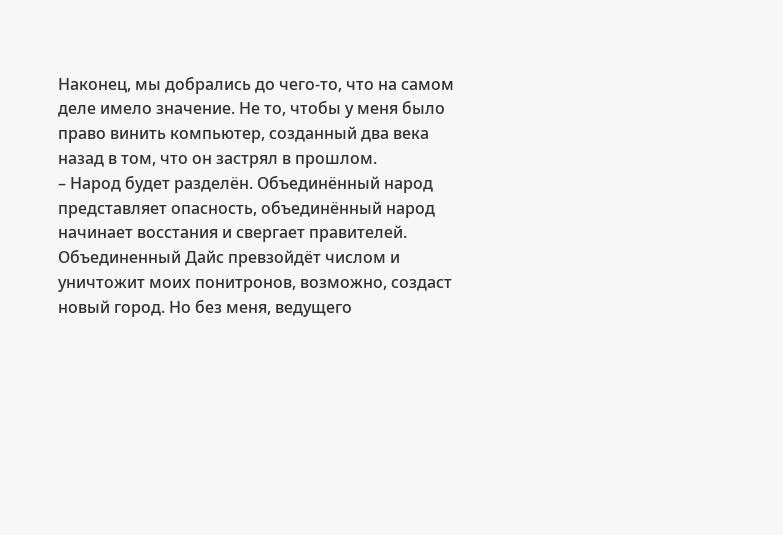Наконец, мы добрались до чего-то, что на самом деле имело значение. Не то, чтобы у меня было право винить компьютер, созданный два века назад в том, что он застрял в прошлом.
– Народ будет разделён. Объединённый народ представляет опасность, объединённый народ начинает восстания и свергает правителей. Объединенный Дайс превзойдёт числом и уничтожит моих понитронов, возможно, создаст новый город. Но без меня, ведущего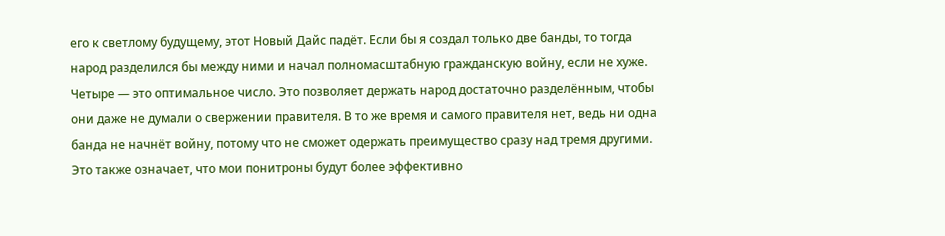его к светлому будущему, этот Новый Дайс падёт. Если бы я создал только две банды, то тогда народ разделился бы между ними и начал полномасштабную гражданскую войну, если не хуже. Четыре — это оптимальное число. Это позволяет держать народ достаточно разделённым, чтобы они даже не думали о свержении правителя. В то же время и самого правителя нет, ведь ни одна банда не начнёт войну, потому что не сможет одержать преимущество сразу над тремя другими. Это также означает, что мои понитроны будут более эффективно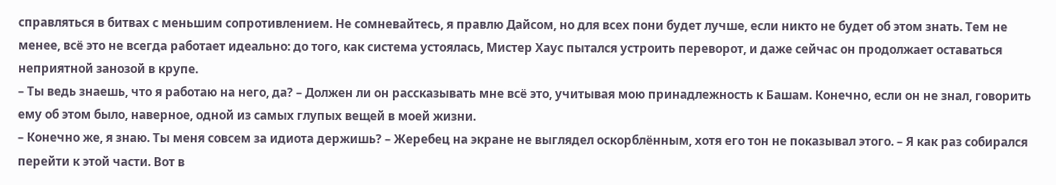справляться в битвах с меньшим сопротивлением. Не сомневайтесь, я правлю Дайсом, но для всех пони будет лучше, если никто не будет об этом знать. Тем не менее, всё это не всегда работает идеально: до того, как система устоялась, Мистер Хаус пытался устроить переворот, и даже сейчас он продолжает оставаться неприятной занозой в крупе.
– Ты ведь знаешь, что я работаю на него, да? – Должен ли он рассказывать мне всё это, учитывая мою принадлежность к Башам. Конечно, если он не знал, говорить ему об этом было, наверное, одной из самых глупых вещей в моей жизни.
– Конечно же, я знаю. Ты меня совсем за идиота держишь? – Жеребец на экране не выглядел оскорблённым, хотя его тон не показывал этого. – Я как раз собирался перейти к этой части. Вот в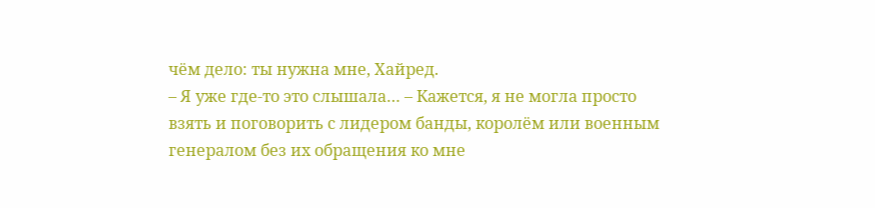чём дело: ты нужна мне, Хайред.
– Я уже где-то это слышала… – Кажется, я не могла просто взять и поговорить с лидером банды, королём или военным генералом без их обращения ко мне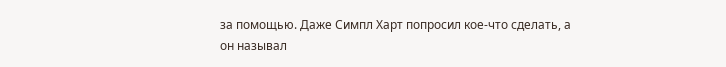за помощью. Даже Симпл Харт попросил кое-что сделать, а он называл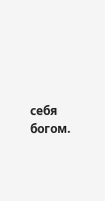себя богом.